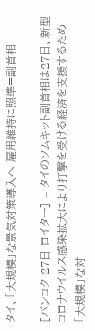タイ、「大規模」な景気対策導入へ 雇用維持に照準=副首相

[バンコク 27日 ロイター] – タイのソムキット副首相は27日、新型コロナウイルス感染拡大により打撃を受ける経済を支援するため「大規模」な対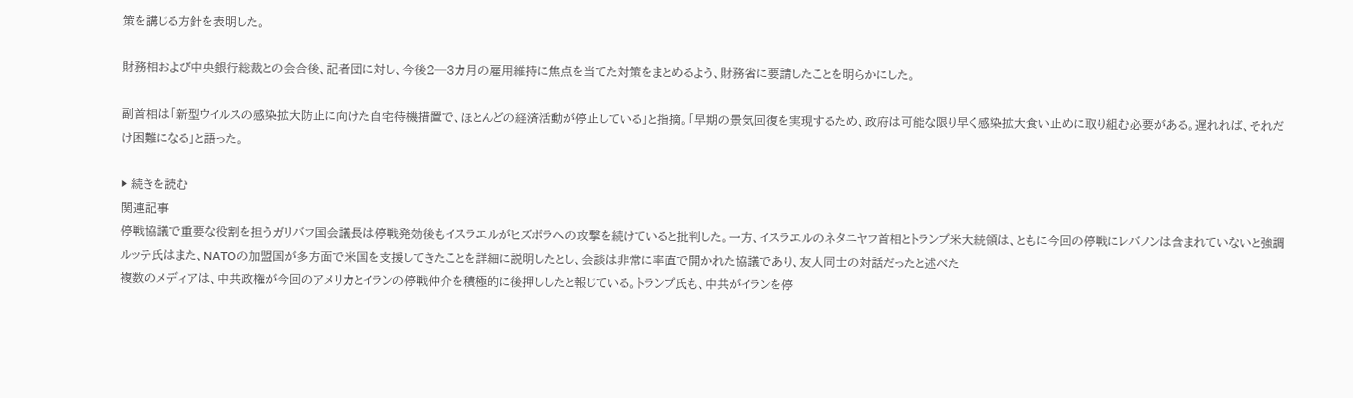策を講じる方針を表明した。

財務相および中央銀行総裁との会合後、記者団に対し、今後2─3カ月の雇用維持に焦点を当てた対策をまとめるよう、財務省に要請したことを明らかにした。

副首相は「新型ウイルスの感染拡大防止に向けた自宅待機措置で、ほとんどの経済活動が停止している」と指摘。「早期の景気回復を実現するため、政府は可能な限り早く感染拡大食い止めに取り組む必要がある。遅れれば、それだけ困難になる」と語った。

▶ 続きを読む
関連記事
停戦協議で重要な役割を担うガリバフ国会議長は停戦発効後もイスラエルがヒズボラへの攻撃を続けていると批判した。一方、イスラエルのネタニヤフ首相とトランプ米大統領は、ともに今回の停戦にレバノンは含まれていないと強調
ルッテ氏はまた、NATOの加盟国が多方面で米国を支援してきたことを詳細に説明したとし、会談は非常に率直で開かれた協議であり、友人同士の対話だったと述べた
複数のメディアは、中共政権が今回のアメリカとイランの停戦仲介を積極的に後押ししたと報じている。トランプ氏も、中共がイランを停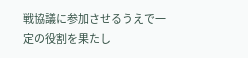戦協議に参加させるうえで一定の役割を果たし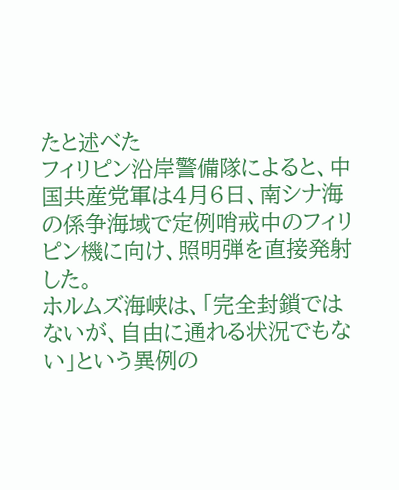たと述べた
フィリピン沿岸警備隊によると、中国共産党軍は4月6日、南シナ海の係争海域で定例哨戒中のフィリピン機に向け、照明弾を直接発射した。
ホルムズ海峡は、「完全封鎖ではないが、自由に通れる状況でもない」という異例の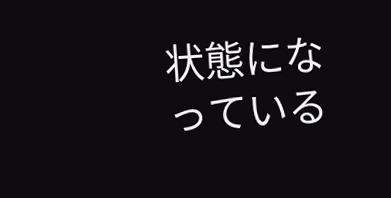状態になっている